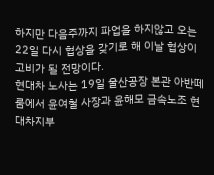하지만 다음주까지 파업을 하지않고 오는 22일 다시 협상을 갖기로 해 이날 협상이 고비가 될 전망이다.
현대차 노사는 19일 울산공장 본관 아반떼룸에서 윤여철 사장과 윤해모 금속노조 현대차지부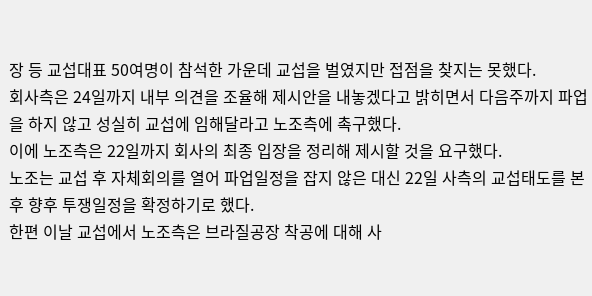장 등 교섭대표 50여명이 참석한 가운데 교섭을 벌였지만 접점을 찾지는 못했다.
회사측은 24일까지 내부 의견을 조율해 제시안을 내놓겠다고 밝히면서 다음주까지 파업을 하지 않고 성실히 교섭에 임해달라고 노조측에 촉구했다.
이에 노조측은 22일까지 회사의 최종 입장을 정리해 제시할 것을 요구했다.
노조는 교섭 후 자체회의를 열어 파업일정을 잡지 않은 대신 22일 사측의 교섭태도를 본 후 향후 투쟁일정을 확정하기로 했다.
한편 이날 교섭에서 노조측은 브라질공장 착공에 대해 사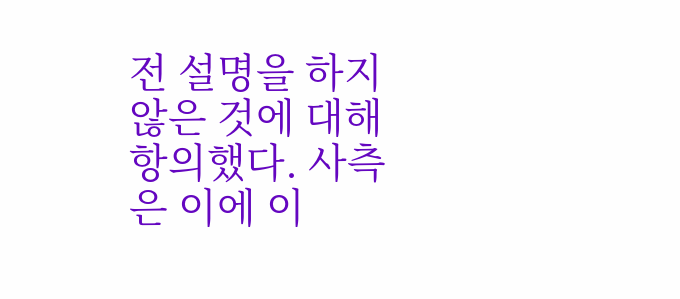전 설명을 하지 않은 것에 대해 항의했다. 사측은 이에 이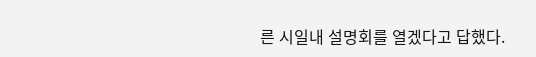른 시일내 설명회를 열겠다고 답했다.